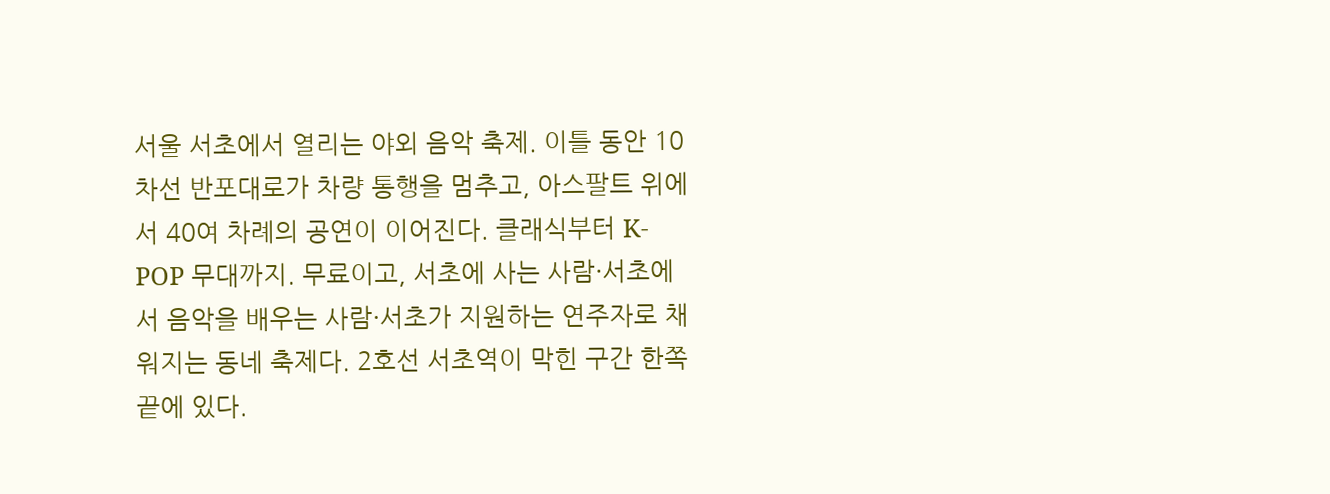서울 서초에서 열리는 야외 음악 축제. 이틀 동안 10차선 반포대로가 차량 통행을 멈추고, 아스팔트 위에서 40여 차례의 공연이 이어진다. 클래식부터 K-POP 무대까지. 무료이고, 서초에 사는 사람·서초에서 음악을 배우는 사람·서초가 지원하는 연주자로 채워지는 동네 축제다. 2호선 서초역이 막힌 구간 한쪽 끝에 있다.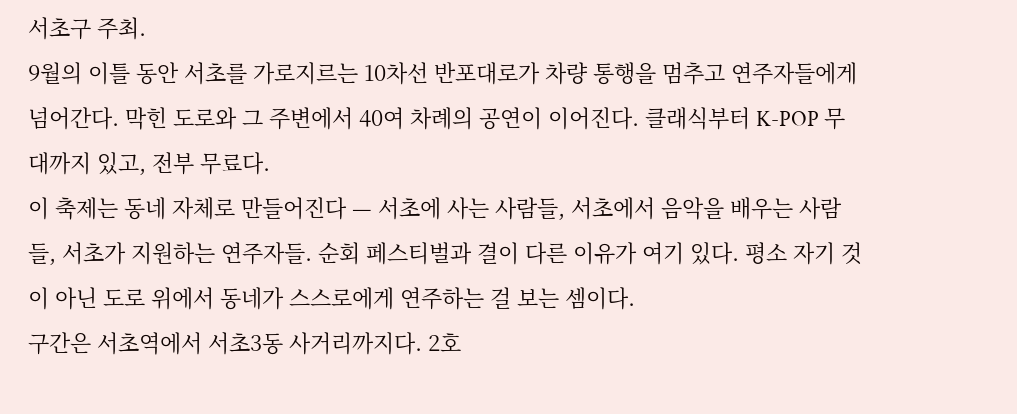서초구 주최.
9월의 이틀 동안 서초를 가로지르는 10차선 반포대로가 차량 통행을 멈추고 연주자들에게 넘어간다. 막힌 도로와 그 주변에서 40여 차례의 공연이 이어진다. 클래식부터 K-POP 무대까지 있고, 전부 무료다.
이 축제는 동네 자체로 만들어진다 — 서초에 사는 사람들, 서초에서 음악을 배우는 사람들, 서초가 지원하는 연주자들. 순회 페스티벌과 결이 다른 이유가 여기 있다. 평소 자기 것이 아닌 도로 위에서 동네가 스스로에게 연주하는 걸 보는 셈이다.
구간은 서초역에서 서초3동 사거리까지다. 2호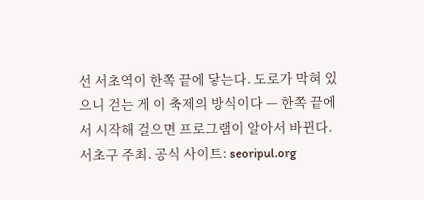선 서초역이 한쪽 끝에 닿는다. 도로가 막혀 있으니 걷는 게 이 축제의 방식이다 — 한쪽 끝에서 시작해 걸으면 프로그램이 알아서 바뀐다.
서초구 주최. 공식 사이트: seoripul.org